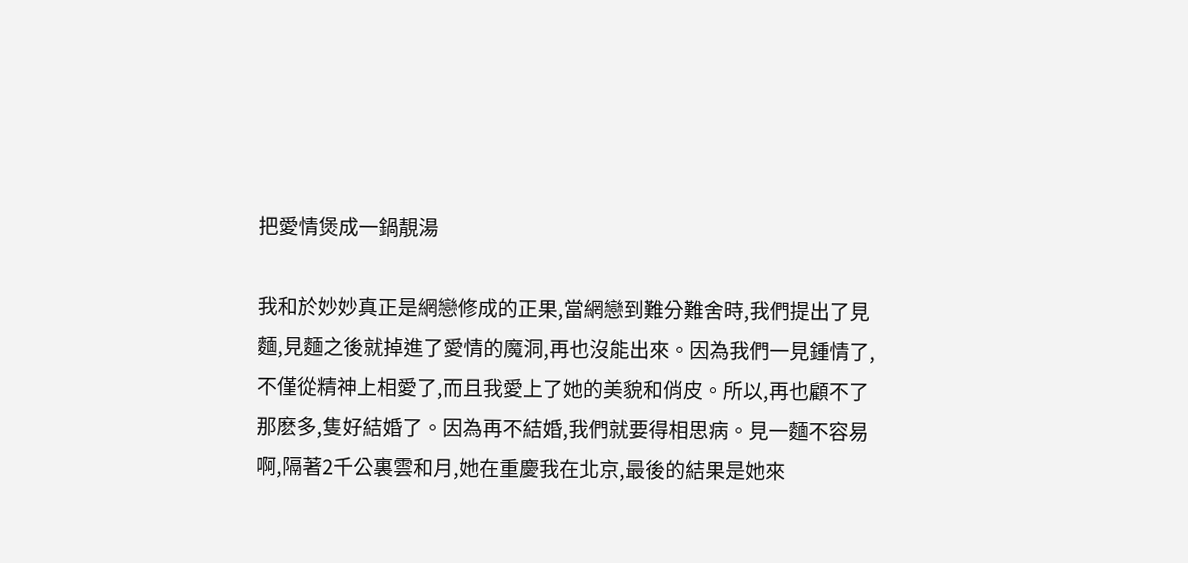把愛情煲成一鍋靚湯

我和於妙妙真正是網戀修成的正果,當網戀到難分難舍時,我們提出了見麵,見麵之後就掉進了愛情的魔洞,再也沒能出來。因為我們一見鍾情了,不僅從精神上相愛了,而且我愛上了她的美貌和俏皮。所以,再也顧不了那麽多,隻好結婚了。因為再不結婚,我們就要得相思病。見一麵不容易啊,隔著2千公裏雲和月,她在重慶我在北京,最後的結果是她來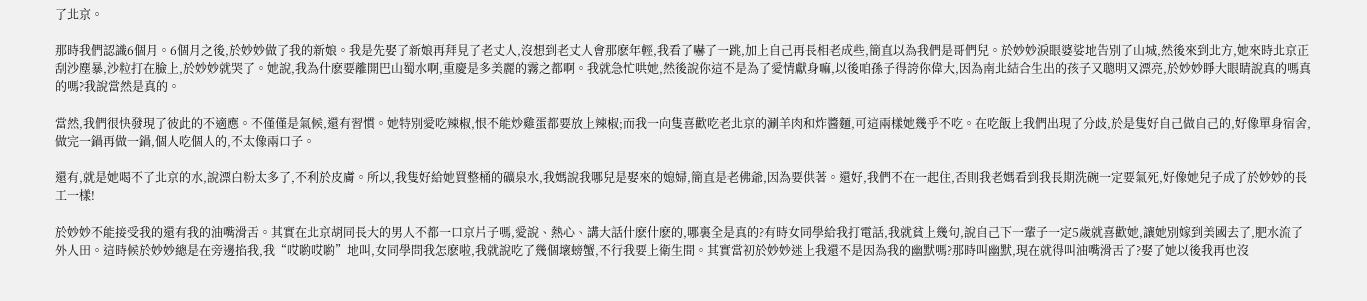了北京。

那時我們認識6個月。6個月之後,於妙妙做了我的新娘。我是先娶了新娘再拜見了老丈人,沒想到老丈人會那麽年輕,我看了嚇了一跳,加上自己再長相老成些,簡直以為我們是哥們兒。於妙妙淚眼婆娑地告別了山城,然後來到北方,她來時北京正刮沙塵暴,沙粒打在臉上,於妙妙就哭了。她說,我為什麽要離開巴山蜀水啊,重慶是多美麗的霧之都啊。我就急忙哄她,然後說你這不是為了愛情獻身嘛,以後咱孫子得誇你偉大,因為南北結合生出的孩子又聰明又漂亮,於妙妙睜大眼睛說真的嗎真的嗎?我說當然是真的。

當然,我們很快發現了彼此的不適應。不僅僅是氣候,還有習慣。她特別愛吃辣椒,恨不能炒雞蛋都要放上辣椒;而我一向隻喜歡吃老北京的涮羊肉和炸醬麵,可這兩樣她幾乎不吃。在吃飯上我們出現了分歧,於是隻好自己做自己的,好像單身宿舍,做完一鍋再做一鍋,個人吃個人的,不太像兩口子。

還有,就是她喝不了北京的水,說漂白粉太多了,不利於皮膚。所以,我隻好給她買整桶的礦泉水,我媽說我哪兒是娶來的媳婦,簡直是老佛爺,因為要供著。還好,我們不在一起住,否則我老媽看到我長期洗碗一定要氣死,好像她兒子成了於妙妙的長工一樣!

於妙妙不能接受我的還有我的油嘴滑舌。其實在北京胡同長大的男人不都一口京片子嗎,愛說、熱心、講大話什麽什麽的,哪裏全是真的?有時女同學給我打電話,我就貧上幾句,說自己下一輩子一定5歲就喜歡她,讓她別嫁到美國去了,肥水流了外人田。這時候於妙妙總是在旁邊掐我,我“哎喲哎喲”地叫,女同學問我怎麽啦,我就說吃了幾個壞螃蟹,不行我要上衛生間。其實當初於妙妙迷上我還不是因為我的幽默嗎?那時叫幽默,現在就得叫油嘴滑舌了?娶了她以後我再也沒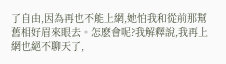了自由,因為再也不能上網,她怕我和從前那幫舊相好眉來眼去。怎麽會呢?我解釋說,我再上網也絕不聊天了,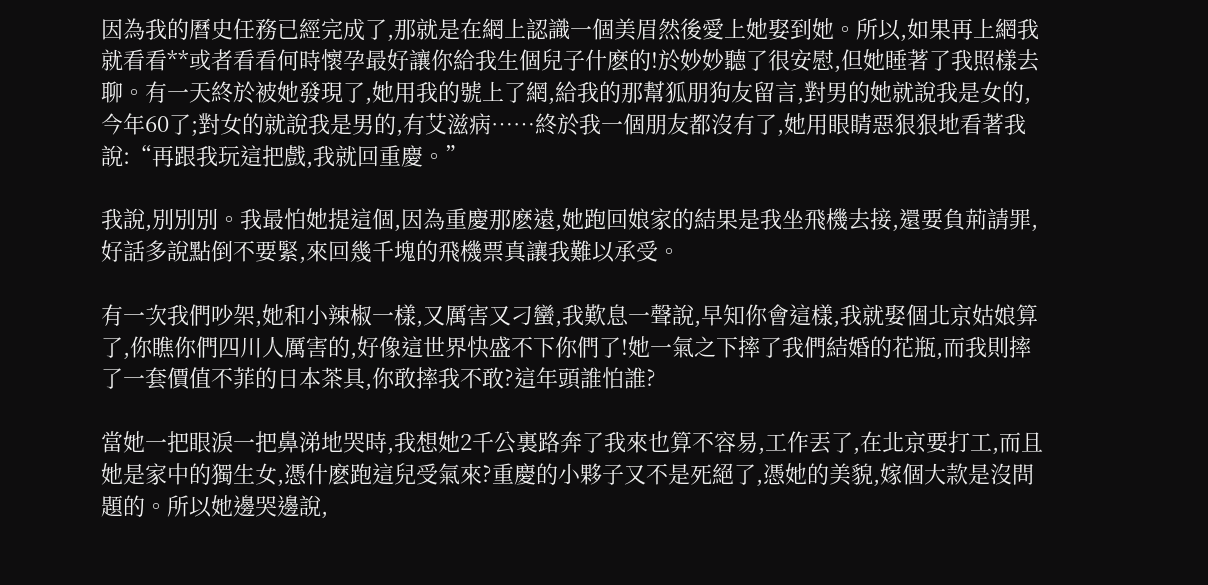因為我的曆史任務已經完成了,那就是在網上認識一個美眉然後愛上她娶到她。所以,如果再上網我就看看**或者看看何時懷孕最好讓你給我生個兒子什麽的!於妙妙聽了很安慰,但她睡著了我照樣去聊。有一天終於被她發現了,她用我的號上了網,給我的那幫狐朋狗友留言,對男的她就說我是女的,今年60了;對女的就說我是男的,有艾滋病……終於我一個朋友都沒有了,她用眼睛惡狠狠地看著我說:“再跟我玩這把戲,我就回重慶。”

我說,別別別。我最怕她提這個,因為重慶那麽遠,她跑回娘家的結果是我坐飛機去接,還要負荊請罪,好話多說點倒不要緊,來回幾千塊的飛機票真讓我難以承受。

有一次我們吵架,她和小辣椒一樣,又厲害又刁蠻,我歎息一聲說,早知你會這樣,我就娶個北京姑娘算了,你瞧你們四川人厲害的,好像這世界快盛不下你們了!她一氣之下摔了我們結婚的花瓶,而我則摔了一套價值不菲的日本茶具,你敢摔我不敢?這年頭誰怕誰?

當她一把眼淚一把鼻涕地哭時,我想她2千公裏路奔了我來也算不容易,工作丟了,在北京要打工,而且她是家中的獨生女,憑什麽跑這兒受氣來?重慶的小夥子又不是死絕了,憑她的美貌,嫁個大款是沒問題的。所以她邊哭邊說,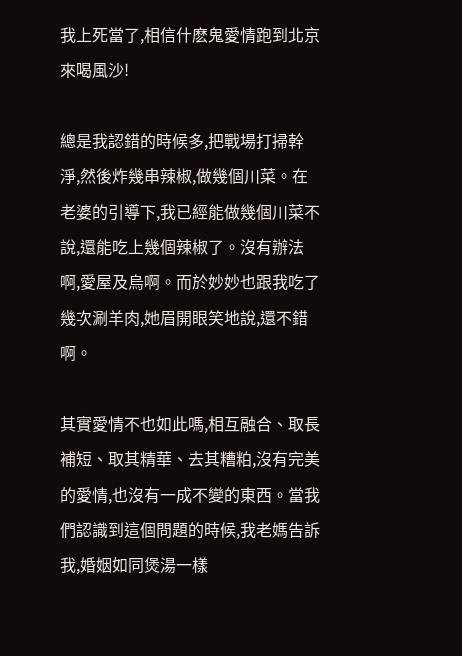我上死當了,相信什麽鬼愛情跑到北京來喝風沙!

總是我認錯的時候多,把戰場打掃幹淨,然後炸幾串辣椒,做幾個川菜。在老婆的引導下,我已經能做幾個川菜不說,還能吃上幾個辣椒了。沒有辦法啊,愛屋及烏啊。而於妙妙也跟我吃了幾次涮羊肉,她眉開眼笑地說,還不錯啊。

其實愛情不也如此嗎,相互融合、取長補短、取其精華、去其糟粕,沒有完美的愛情,也沒有一成不變的東西。當我們認識到這個問題的時候,我老媽告訴我,婚姻如同煲湯一樣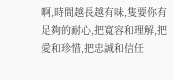啊,時間越長越有味,隻要你有足夠的耐心,把寬容和理解,把愛和珍惜,把忠誠和信任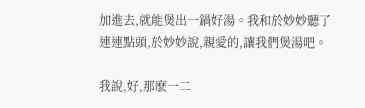加進去,就能煲出一鍋好湯。我和於妙妙聽了連連點頭,於妙妙說,親愛的,讓我們煲湯吧。

我說,好,那麽一二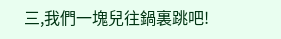三,我們一塊兒往鍋裏跳吧!